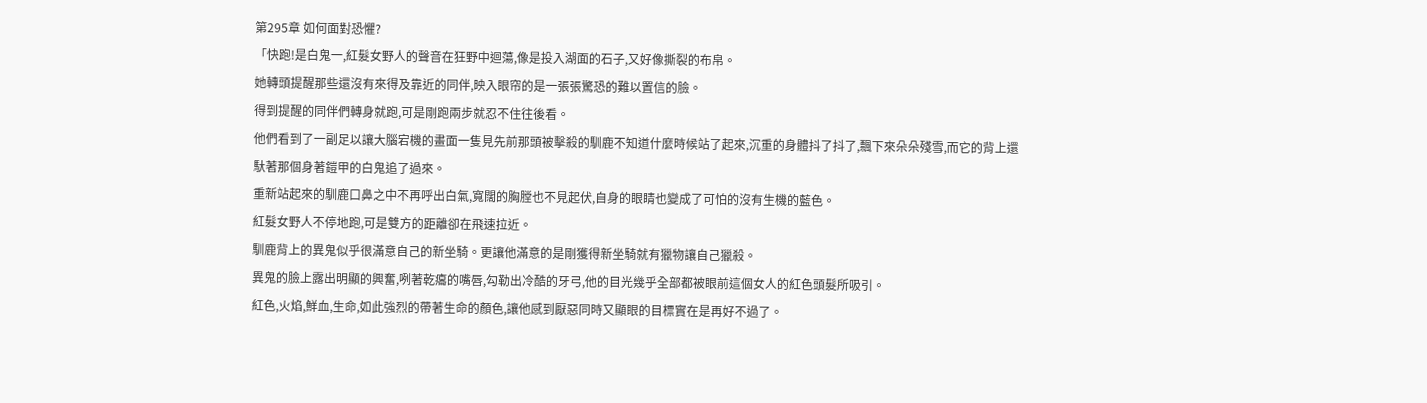第295章 如何面對恐懼?
「快跑!是白鬼一,紅髮女野人的聲音在狂野中迴蕩,像是投入湖面的石子,又好像撕裂的布帛。
她轉頭提醒那些還沒有來得及靠近的同伴,映入眼帘的是一張張驚恐的難以置信的臉。
得到提醒的同伴們轉身就跑,可是剛跑兩步就忍不住往後看。
他們看到了一副足以讓大腦宕機的畫面一隻見先前那頭被擊殺的馴鹿不知道什麼時候站了起來,沉重的身體抖了抖了,飄下來朵朵殘雪,而它的背上還馱著那個身著鎧甲的白鬼追了過來。
重新站起來的馴鹿口鼻之中不再呼出白氣,寬闊的胸膛也不見起伏,自身的眼睛也變成了可怕的沒有生機的藍色。
紅髮女野人不停地跑,可是雙方的距離卻在飛速拉近。
馴鹿背上的異鬼似乎很滿意自己的新坐騎。更讓他滿意的是剛獲得新坐騎就有獵物讓自己獵殺。
異鬼的臉上露出明顯的興奮,咧著乾癟的嘴唇,勾勒出冷酷的牙弓,他的目光幾乎全部都被眼前這個女人的紅色頭髮所吸引。
紅色,火焰,鮮血,生命,如此強烈的帶著生命的顏色,讓他感到厭惡同時又顯眼的目標實在是再好不過了。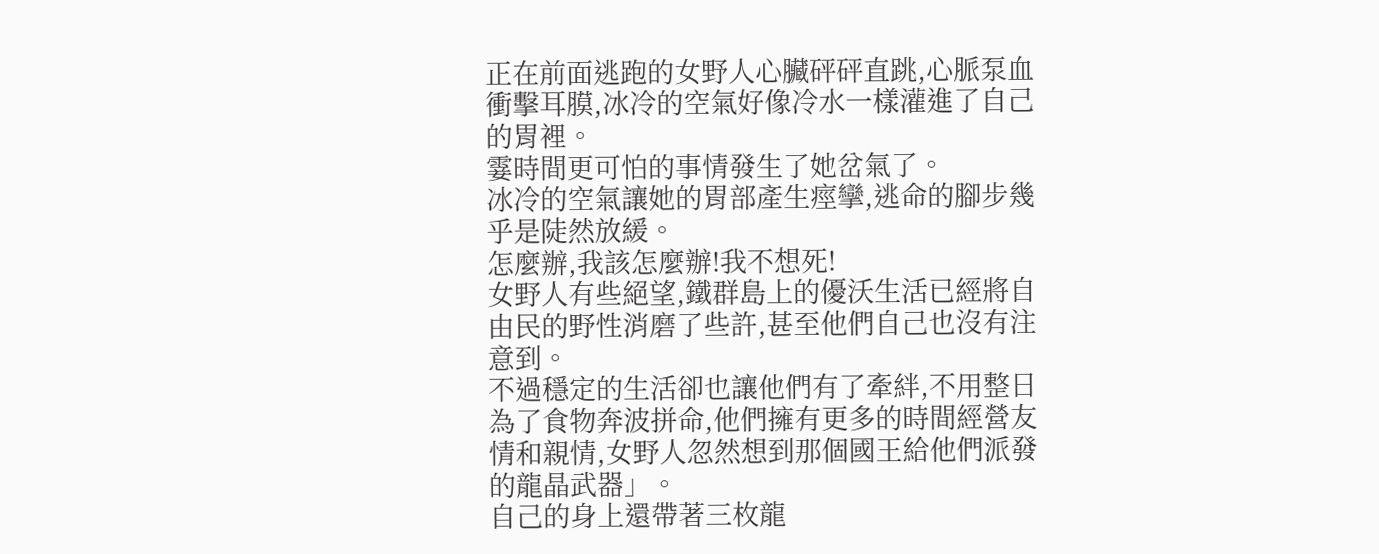正在前面逃跑的女野人心臟砰砰直跳,心脈泵血衝擊耳膜,冰冷的空氣好像冷水一樣灌進了自己的胃裡。
霎時間更可怕的事情發生了她岔氣了。
冰冷的空氣讓她的胃部產生痙攣,逃命的腳步幾乎是陡然放緩。
怎麼辦,我該怎麼辦!我不想死!
女野人有些絕望,鐵群島上的優沃生活已經將自由民的野性消磨了些許,甚至他們自己也沒有注意到。
不過穩定的生活卻也讓他們有了牽絆,不用整日為了食物奔波拼命,他們擁有更多的時間經營友情和親情,女野人忽然想到那個國王給他們派發的龍晶武器」。
自己的身上還帶著三枚龍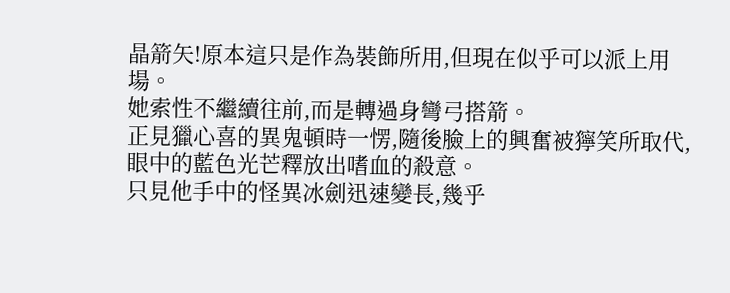晶箭矢!原本這只是作為裝飾所用,但現在似乎可以派上用場。
她索性不繼續往前,而是轉過身彎弓搭箭。
正見獵心喜的異鬼頓時一愣,隨後臉上的興奮被獰笑所取代,眼中的藍色光芒釋放出嗜血的殺意。
只見他手中的怪異冰劍迅速變長,幾乎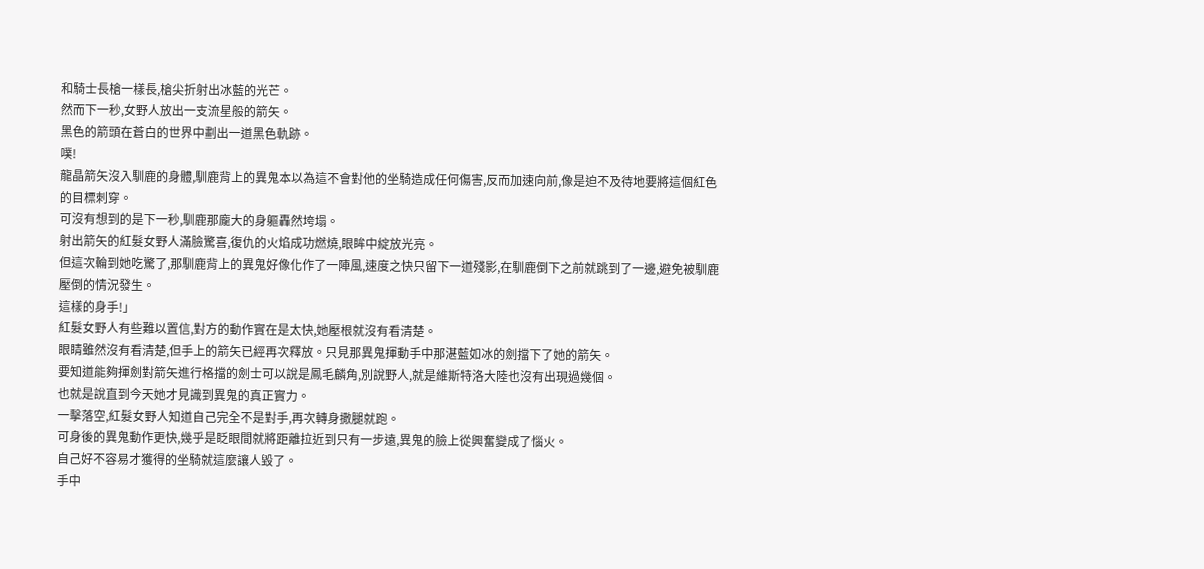和騎士長槍一樣長,槍尖折射出冰藍的光芒。
然而下一秒,女野人放出一支流星般的箭矢。
黑色的箭頭在蒼白的世界中劃出一道黑色軌跡。
噗!
龍晶箭矢沒入馴鹿的身體,馴鹿背上的異鬼本以為這不會對他的坐騎造成任何傷害,反而加速向前,像是迫不及待地要將這個紅色的目標刺穿。
可沒有想到的是下一秒,馴鹿那龐大的身軀轟然垮塌。
射出箭矢的紅髮女野人滿臉驚喜,復仇的火焰成功燃燒,眼眸中綻放光亮。
但這次輪到她吃驚了,那馴鹿背上的異鬼好像化作了一陣風,速度之快只留下一道殘影,在馴鹿倒下之前就跳到了一邊,避免被馴鹿壓倒的情況發生。
這樣的身手!」
紅髮女野人有些難以置信,對方的動作實在是太快,她壓根就沒有看清楚。
眼睛雖然沒有看清楚,但手上的箭矢已經再次釋放。只見那異鬼揮動手中那湛藍如冰的劍擋下了她的箭矢。
要知道能夠揮劍對箭矢進行格擋的劍士可以說是鳳毛麟角,別說野人,就是維斯特洛大陸也沒有出現過幾個。
也就是說直到今天她才見識到異鬼的真正實力。
一擊落空,紅髮女野人知道自己完全不是對手,再次轉身撒腿就跑。
可身後的異鬼動作更快,幾乎是眨眼間就將距離拉近到只有一步遠,異鬼的臉上從興奮變成了惱火。
自己好不容易才獲得的坐騎就這麼讓人毀了。
手中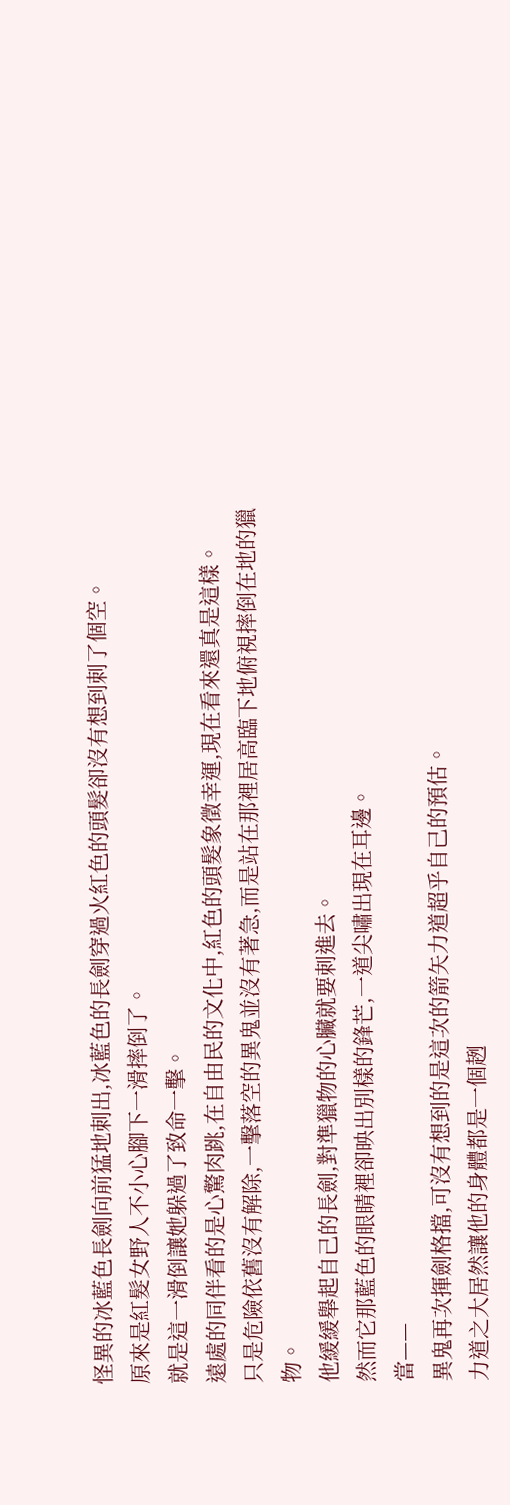怪異的冰藍色長劍向前猛地刺出,冰藍色的長劍穿過火紅色的頭髮卻沒有想到刺了個空。
原來是紅髮女野人不小心腳下一滑摔倒了。
就是這一滑倒讓她躲過了致命一擊。
遠處的同伴看的是心驚肉跳,在自由民的文化中,紅色的頭髮象徵幸運,現在看來還真是這樣。
只是危險依舊沒有解除,一擊落空的異鬼並沒有著急,而是站在那裡居高臨下地俯視摔倒在地的獵物。
他緩緩舉起自己的長劍,對準獵物的心臟就要刺進去。
然而它那藍色的眼睛裡卻映出別樣的鋒芒,一道尖嘯出現在耳邊。
當——
異鬼再次揮劍格擋,可沒有想到的是這次的箭矢力道超乎自己的預估。
力道之大居然讓他的身體都是一個趔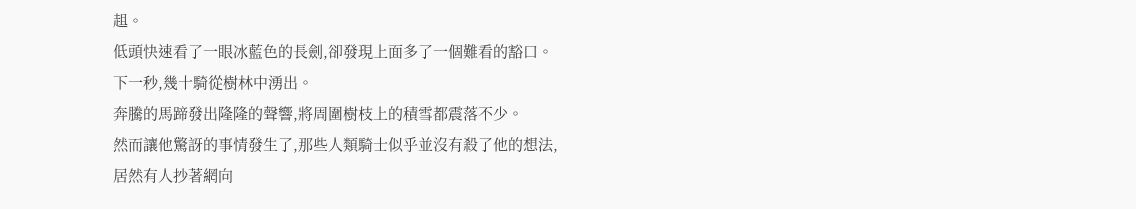趄。
低頭快速看了一眼冰藍色的長劍,卻發現上面多了一個難看的豁口。
下一秒,幾十騎從樹林中湧出。
奔騰的馬蹄發出隆隆的聲響,將周圍樹枝上的積雪都震落不少。
然而讓他驚訝的事情發生了,那些人類騎士似乎並沒有殺了他的想法,居然有人抄著網向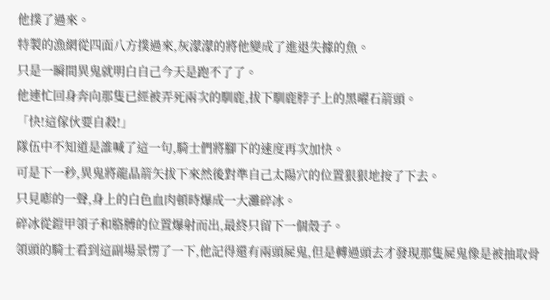他撲了過來。
特製的漁網從四面八方撲過來,灰濛濛的將他變成了進退失據的魚。
只是一瞬間異鬼就明白自己今天是跑不了了。
他連忙回身奔向那隻已經被弄死兩次的馴鹿,拔下馴鹿脖子上的黑曜石箭頭。
「快!這傢伙要自殺!」
隊伍中不知道是誰喊了這一句,騎士們將腳下的速度再次加快。
可是下一秒,異鬼將龍晶箭矢拔下來然後對準自己太陽穴的位置狠狠地按了下去。
只見嘭的一聲,身上的白色血肉頓時爆成一大灘碎冰。
碎冰從鎧甲領子和胳膊的位置爆射而出,最終只留下一個殼子。
領頭的騎士看到這副場景愣了一下,他記得還有兩頭屍鬼,但是轉過頭去才發現那隻屍鬼像是被抽取骨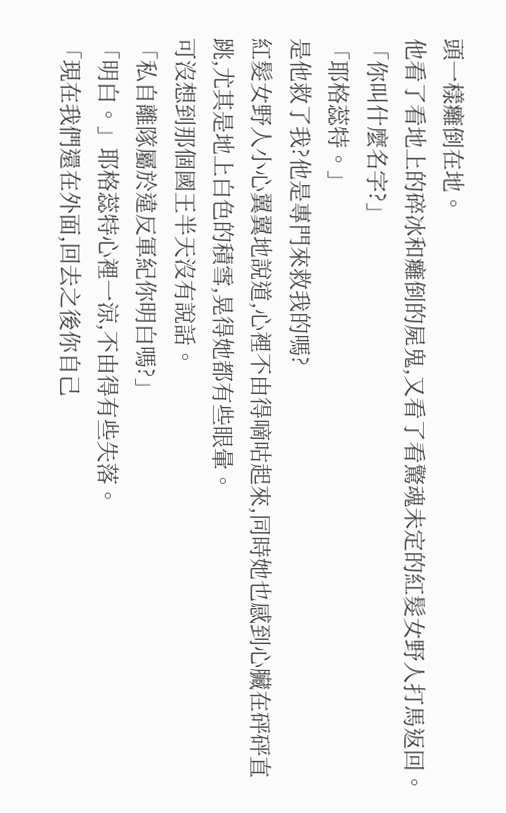頭一樣癱倒在地。
他看了看地上的碎冰和癱倒的屍鬼,又看了看驚魂未定的紅髮女野人打馬返回。
「你叫什麼名字?」
「耶格蕊特。」
是他救了我?他是專門來救我的嗎?
紅髮女野人小心翼翼地說道,心裡不由得嘀咕起來,同時她也感到心臟在砰砰直跳,尤其是地上白色的積雪,晃得她都有些眼暈。
可沒想到那個國王半天沒有說話。
「私自離隊屬於違反軍紀你明白嗎?」
「明白。」耶格蕊特心裡一涼,不由得有些失落。
「現在我們還在外面,回去之後你自己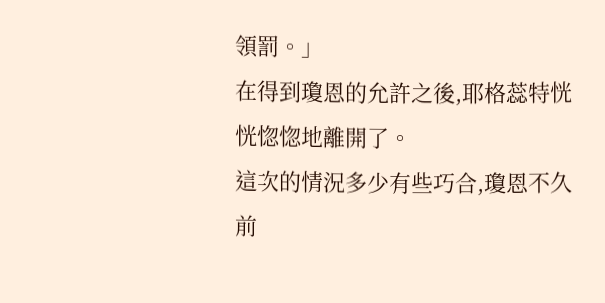領罰。」
在得到瓊恩的允許之後,耶格蕊特恍恍惚惚地離開了。
這次的情況多少有些巧合,瓊恩不久前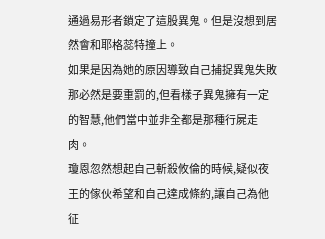通過易形者鎖定了這股異鬼。但是沒想到居然會和耶格蕊特撞上。
如果是因為她的原因導致自己捕捉異鬼失敗那必然是要重罰的,但看樣子異鬼擁有一定的智慧,他們當中並非全都是那種行屍走肉。
瓊恩忽然想起自己斬殺攸倫的時候,疑似夜王的傢伙希望和自己達成條約,讓自己為他征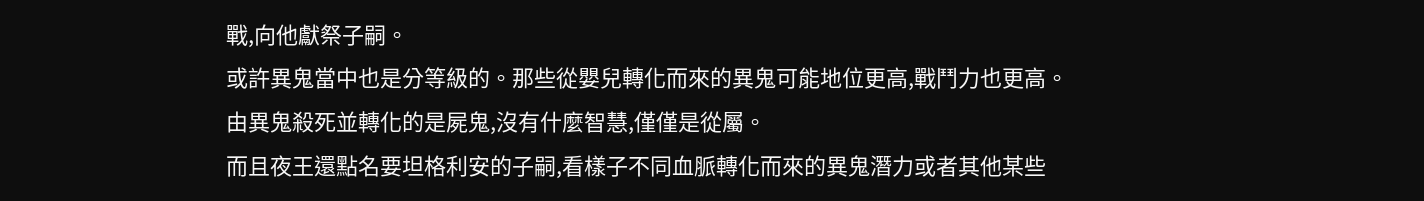戰,向他獻祭子嗣。
或許異鬼當中也是分等級的。那些從嬰兒轉化而來的異鬼可能地位更高,戰鬥力也更高。
由異鬼殺死並轉化的是屍鬼,沒有什麼智慧,僅僅是從屬。
而且夜王還點名要坦格利安的子嗣,看樣子不同血脈轉化而來的異鬼潛力或者其他某些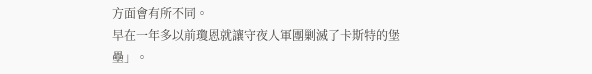方面會有所不同。
早在一年多以前瓊恩就讓守夜人軍團剿滅了卡斯特的堡壘」。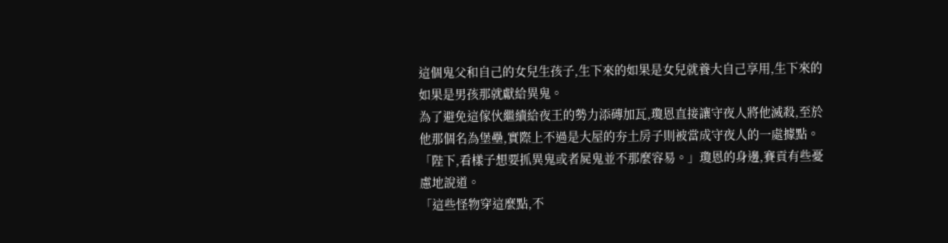這個鬼父和自己的女兒生孩子,生下來的如果是女兒就養大自己享用,生下來的如果是男孩那就獻給異鬼。
為了避免這傢伙繼續給夜王的勢力添磚加瓦,瓊恩直接讓守夜人將他滅殺,至於他那個名為堡壘,實際上不過是大屋的夯土房子則被當成守夜人的一處據點。
「陛下,看樣子想要抓異鬼或者屍鬼並不那麼容易。」瓊恩的身邊,賽貢有些憂慮地說道。
「這些怪物穿這麼點,不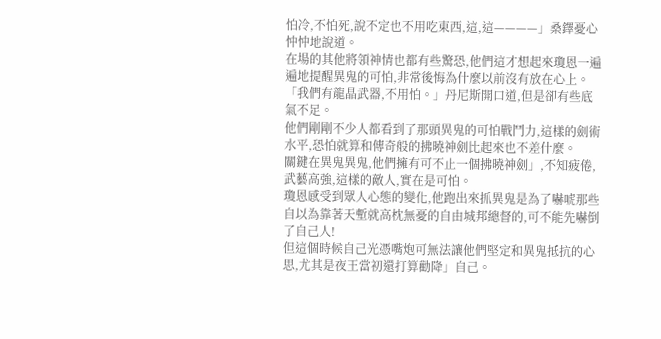怕冷,不怕死,說不定也不用吃東西,這,這————」桑鐸憂心忡忡地說道。
在場的其他將領神情也都有些驚恐,他們這才想起來瓊恩一遍遍地提醒異鬼的可怕,非常後悔為什麼以前沒有放在心上。
「我們有龍晶武器,不用怕。」丹尼斯開口道,但是卻有些底氣不足。
他們剛剛不少人都看到了那頭異鬼的可怕戰鬥力,這樣的劍術水平,恐怕就算和傳奇般的拂曉神劍比起來也不差什麼。
關鍵在異鬼異鬼,他們擁有可不止一個拂曉神劍」,不知疲倦,武藝高強,這樣的敵人,實在是可怕。
瓊恩感受到眾人心態的變化,他跑出來抓異鬼是為了嚇唬那些自以為靠著天塹就高枕無憂的自由城邦總督的,可不能先嚇倒了自己人!
但這個時候自己光憑嘴炮可無法讓他們堅定和異鬼抵抗的心思,尤其是夜王當初還打算勸降」自己。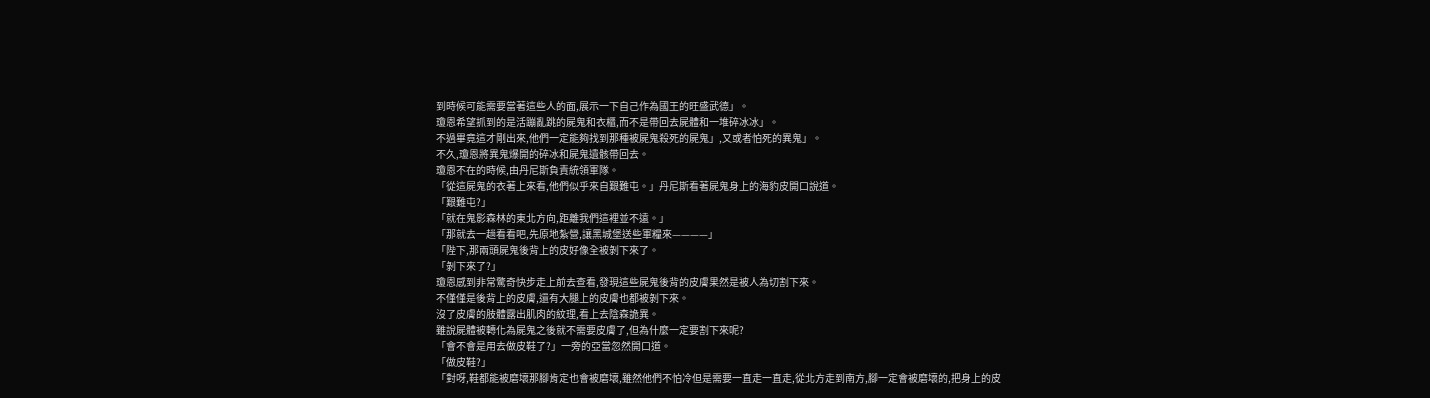到時候可能需要當著這些人的面,展示一下自己作為國王的旺盛武德」。
瓊恩希望抓到的是活蹦亂跳的屍鬼和衣櫃,而不是帶回去屍體和一堆碎冰冰」。
不過畢竟這才剛出來,他們一定能夠找到那種被屍鬼殺死的屍鬼」,又或者怕死的異鬼」。
不久,瓊恩將異鬼爆開的碎冰和屍鬼遺骸帶回去。
瓊恩不在的時候,由丹尼斯負責統領軍隊。
「從這屍鬼的衣著上來看,他們似乎來自艱難屯。」丹尼斯看著屍鬼身上的海豹皮開口說道。
「艱難屯?」
「就在鬼影森林的東北方向,距離我們這裡並不遠。」
「那就去一趟看看吧,先原地紮營,讓黑城堡送些軍糧來————」
「陛下,那兩頭屍鬼後背上的皮好像全被剝下來了。
「剝下來了?」
瓊恩感到非常驚奇快步走上前去查看,發現這些屍鬼後背的皮膚果然是被人為切割下來。
不僅僅是後背上的皮膚,還有大腿上的皮膚也都被剝下來。
沒了皮膚的肢體露出肌肉的紋理,看上去陰森詭異。
雖說屍體被轉化為屍鬼之後就不需要皮膚了,但為什麼一定要割下來呢?
「會不會是用去做皮鞋了?」一旁的亞當忽然開口道。
「做皮鞋?」
「對呀,鞋都能被磨壞那腳肯定也會被磨壞,雖然他們不怕冷但是需要一直走一直走,從北方走到南方,腳一定會被磨壞的,把身上的皮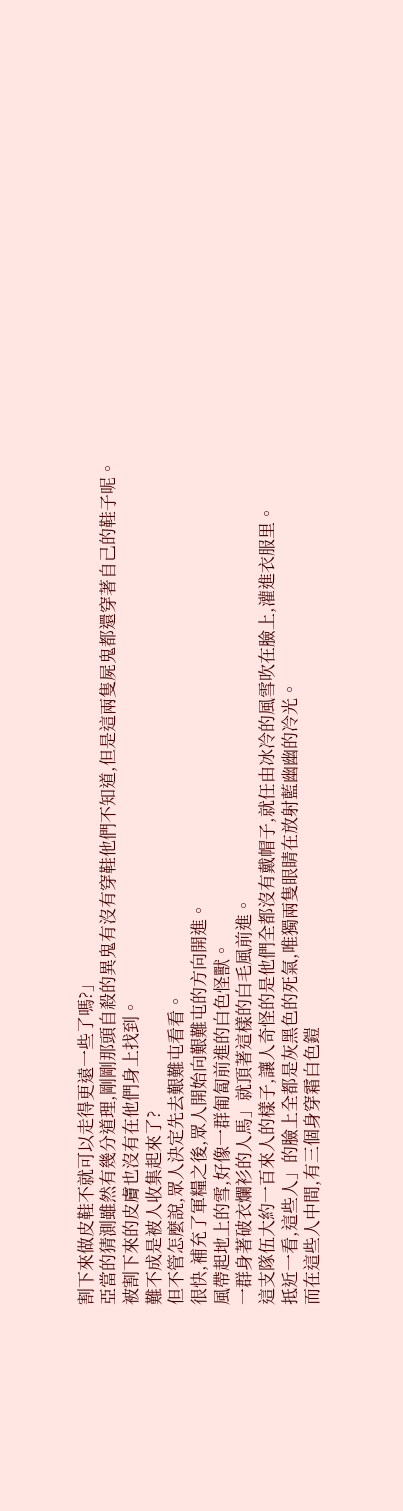割下來做皮鞋不就可以走得更遠一些了嗎?」
亞當的猜測雖然有幾分道理,剛剛那頭自殺的異鬼有沒有穿鞋他們不知道,但是這兩隻屍鬼都還穿著自己的鞋子呢。
被割下來的皮膚也沒有在他們身上找到。
難不成是被人收集起來了?
但不管怎麼說,眾人決定先去艱難屯看看。
很快,補充了軍糧之後,眾人開始向艱難屯的方向開進。
風帶起地上的雪,好像一群匍匐前進的白色怪獸。
一群身著破衣爛衫的人馬」就頂著這樣的白毛風前進。
這支隊伍大約一百來人的樣子,讓人奇怪的是他們全都沒有戴帽子,就任由冰冷的風雪吹在臉上,灌進衣服里。
抵近一看,這些人」的臉上全都是灰黑色的死氣,唯獨兩隻眼睛在放射藍幽幽的冷光。
而在這些人中間,有三個身穿霜白色鎧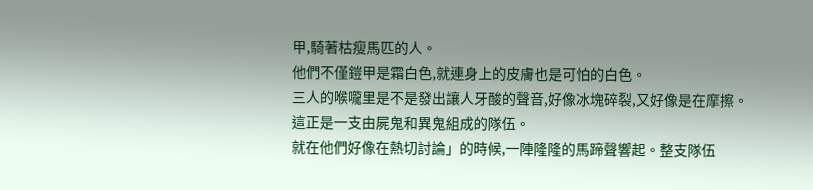甲,騎著枯瘦馬匹的人。
他們不僅鎧甲是霜白色,就連身上的皮膚也是可怕的白色。
三人的喉嚨里是不是發出讓人牙酸的聲音,好像冰塊碎裂,又好像是在摩擦。
這正是一支由屍鬼和異鬼組成的隊伍。
就在他們好像在熱切討論」的時候,一陣隆隆的馬蹄聲響起。整支隊伍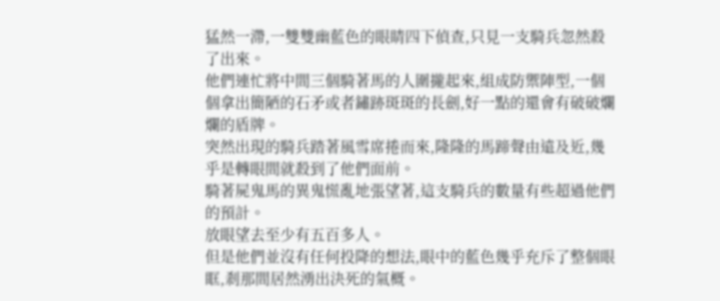猛然一滯,一雙雙幽藍色的眼睛四下偵查,只見一支騎兵忽然殺了出來。
他們連忙將中間三個騎著馬的人圍攏起來,組成防禦陣型,一個個拿出簡陋的石矛或者鏽跡斑斑的長劍,好一點的還會有破破爛爛的盾牌。
突然出現的騎兵踏著風雪席捲而來,隆隆的馬蹄聲由遠及近,幾乎是轉眼間就殺到了他們面前。
騎著屍鬼馬的異鬼慌亂地張望著,這支騎兵的數量有些超過他們的預計。
放眼望去至少有五百多人。
但是他們並沒有任何投降的想法,眼中的藍色幾乎充斥了整個眼眶,剎那間居然湧出決死的氣概。